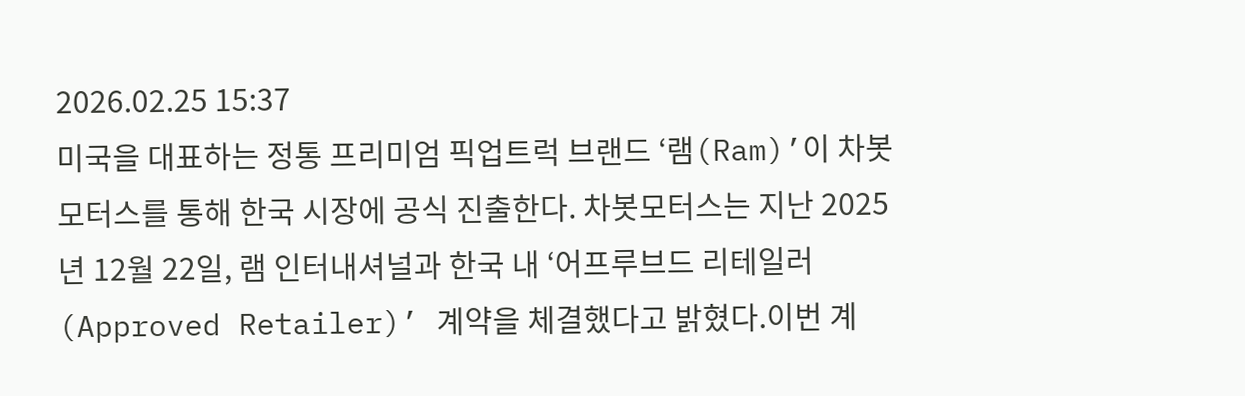2026.02.25 15:37
미국을 대표하는 정통 프리미엄 픽업트럭 브랜드 ‘램(Ram)’이 차봇모터스를 통해 한국 시장에 공식 진출한다. 차봇모터스는 지난 2025년 12월 22일, 램 인터내셔널과 한국 내 ‘어프루브드 리테일러(Approved Retailer)’ 계약을 체결했다고 밝혔다.이번 계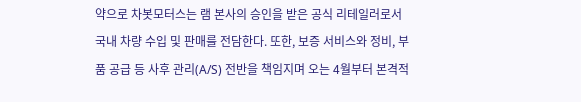약으로 차봇모터스는 램 본사의 승인을 받은 공식 리테일러로서 국내 차량 수입 및 판매를 전담한다. 또한, 보증 서비스와 정비, 부품 공급 등 사후 관리(A/S) 전반을 책임지며 오는 4월부터 본격적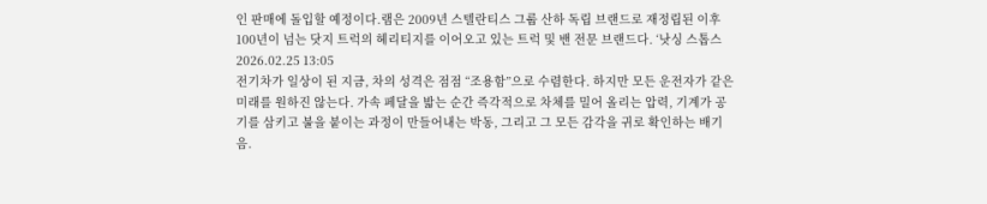인 판매에 돌입할 예정이다.램은 2009년 스텔란티스 그룹 산하 독립 브랜드로 재정립된 이후 100년이 넘는 닷지 트럭의 헤리티지를 이어오고 있는 트럭 및 밴 전문 브랜드다. ‘낫싱 스톱스2026.02.25 13:05
전기차가 일상이 된 지금, 차의 성격은 점점 “조용함”으로 수렴한다. 하지만 모든 운전자가 같은 미래를 원하진 않는다. 가속 페달을 밟는 순간 즉각적으로 차체를 밀어 올리는 압력, 기계가 공기를 삼키고 불을 붙이는 과정이 만들어내는 박동, 그리고 그 모든 감각을 귀로 확인하는 배기음.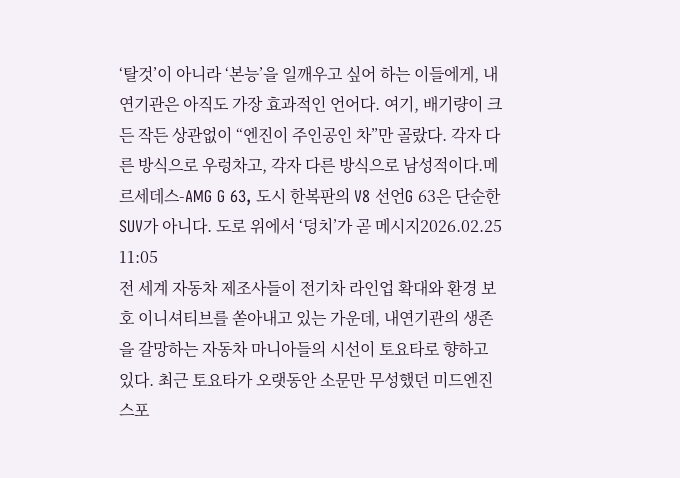‘탈것’이 아니라 ‘본능’을 일깨우고 싶어 하는 이들에게, 내연기관은 아직도 가장 효과적인 언어다. 여기, 배기량이 크든 작든 상관없이 “엔진이 주인공인 차”만 골랐다. 각자 다른 방식으로 우렁차고, 각자 다른 방식으로 남성적이다.메르세데스-AMG G 63, 도시 한복판의 V8 선언G 63은 단순한 SUV가 아니다. 도로 위에서 ‘덩치’가 곧 메시지2026.02.25 11:05
전 세계 자동차 제조사들이 전기차 라인업 확대와 환경 보호 이니셔티브를 쏟아내고 있는 가운데, 내연기관의 생존을 갈망하는 자동차 마니아들의 시선이 토요타로 향하고 있다. 최근 토요타가 오랫동안 소문만 무성했던 미드엔진 스포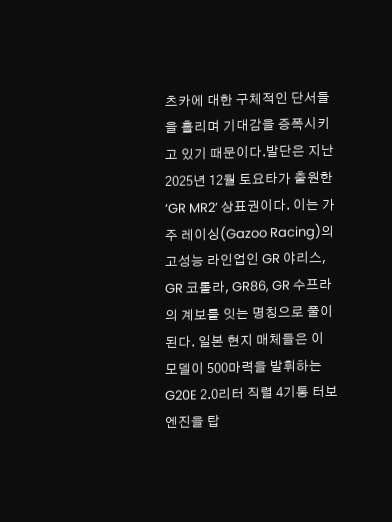츠카에 대한 구체적인 단서들을 흘리며 기대감을 증폭시키고 있기 때문이다.발단은 지난 2025년 12월 토요타가 출원한 ‘GR MR2’ 상표권이다. 이는 가주 레이싱(Gazoo Racing)의 고성능 라인업인 GR 야리스, GR 코롤라, GR86, GR 수프라의 계보를 잇는 명칭으로 풀이된다. 일본 현지 매체들은 이 모델이 500마력을 발휘하는 G20E 2.0리터 직렬 4기통 터보 엔진을 탑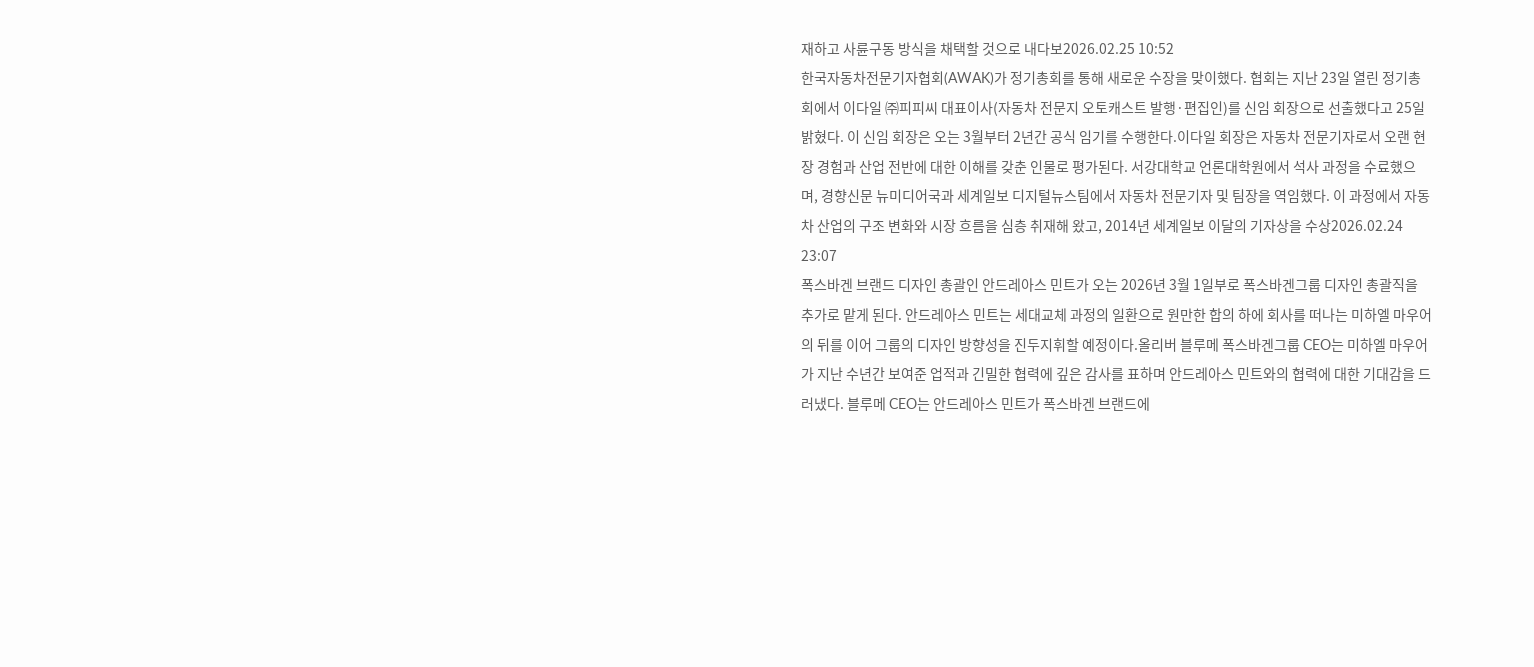재하고 사륜구동 방식을 채택할 것으로 내다보2026.02.25 10:52
한국자동차전문기자협회(AWAK)가 정기총회를 통해 새로운 수장을 맞이했다. 협회는 지난 23일 열린 정기총회에서 이다일 ㈜피피씨 대표이사(자동차 전문지 오토캐스트 발행·편집인)를 신임 회장으로 선출했다고 25일 밝혔다. 이 신임 회장은 오는 3월부터 2년간 공식 임기를 수행한다.이다일 회장은 자동차 전문기자로서 오랜 현장 경험과 산업 전반에 대한 이해를 갖춘 인물로 평가된다. 서강대학교 언론대학원에서 석사 과정을 수료했으며, 경향신문 뉴미디어국과 세계일보 디지털뉴스팀에서 자동차 전문기자 및 팀장을 역임했다. 이 과정에서 자동차 산업의 구조 변화와 시장 흐름을 심층 취재해 왔고, 2014년 세계일보 이달의 기자상을 수상2026.02.24 23:07
폭스바겐 브랜드 디자인 총괄인 안드레아스 민트가 오는 2026년 3월 1일부로 폭스바겐그룹 디자인 총괄직을 추가로 맡게 된다. 안드레아스 민트는 세대교체 과정의 일환으로 원만한 합의 하에 회사를 떠나는 미하엘 마우어의 뒤를 이어 그룹의 디자인 방향성을 진두지휘할 예정이다.올리버 블루메 폭스바겐그룹 CEO는 미하엘 마우어가 지난 수년간 보여준 업적과 긴밀한 협력에 깊은 감사를 표하며 안드레아스 민트와의 협력에 대한 기대감을 드러냈다. 블루메 CEO는 안드레아스 민트가 폭스바겐 브랜드에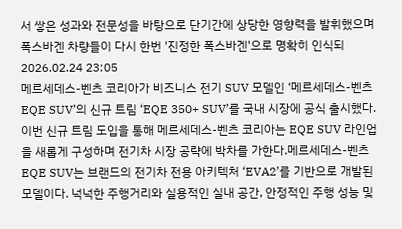서 쌓은 성과와 전문성을 바탕으로 단기간에 상당한 영향력을 발휘했으며 폭스바겐 차량들이 다시 한번 '진정한 폭스바겐'으로 명확히 인식되2026.02.24 23:05
메르세데스-벤츠 코리아가 비즈니스 전기 SUV 모델인 ‘메르세데스-벤츠 EQE SUV’의 신규 트림 ‘EQE 350+ SUV’를 국내 시장에 공식 출시했다. 이번 신규 트림 도입을 통해 메르세데스-벤츠 코리아는 EQE SUV 라인업을 새롭게 구성하며 전기차 시장 공략에 박차를 가한다.메르세데스-벤츠 EQE SUV는 브랜드의 전기차 전용 아키텍처 ‘EVA2’를 기반으로 개발된 모델이다. 넉넉한 주행거리와 실용적인 실내 공간, 안정적인 주행 성능 및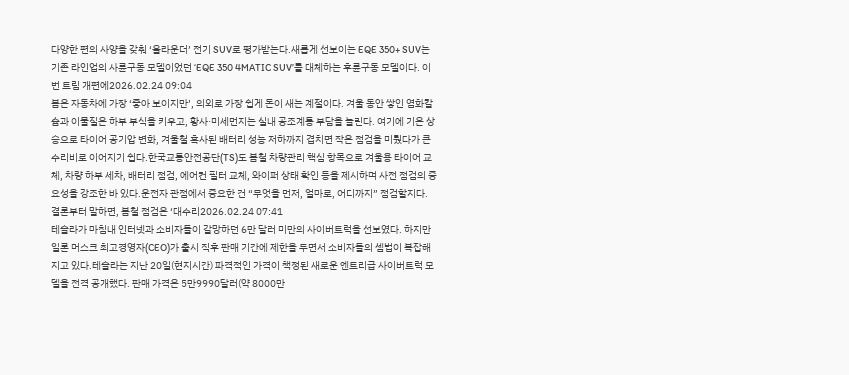다양한 편의 사양을 갖춰 ‘올라운더’ 전기 SUV로 평가받는다.새롭게 선보이는 EQE 350+ SUV는 기존 라인업의 사륜구동 모델이었던 ‘EQE 350 4MATIC SUV’를 대체하는 후륜구동 모델이다. 이번 트림 개편에2026.02.24 09:04
봄은 자동차에 가장 ‘좋아 보이지만’, 의외로 가장 쉽게 돈이 새는 계절이다. 겨울 동안 쌓인 염화칼슘과 이물질은 하부 부식을 키우고, 황사·미세먼지는 실내 공조계통 부담을 늘린다. 여기에 기온 상승으로 타이어 공기압 변화, 겨울철 혹사된 배터리 성능 저하까지 겹치면 작은 점검을 미뤘다가 큰 수리비로 이어지기 쉽다.한국교통안전공단(TS)도 봄철 차량관리 핵심 항목으로 겨울용 타이어 교체, 차량 하부 세차, 배터리 점검, 에어컨 필터 교체, 와이퍼 상태 확인 등을 제시하며 사전 점검의 중요성을 강조한 바 있다.운전자 관점에서 중요한 건 “무엇을 먼저, 얼마로, 어디까지” 점검할지다. 결론부터 말하면, 봄철 점검은 ‘대수리2026.02.24 07:41
테슬라가 마침내 인터넷과 소비자들이 갈망하던 6만 달러 미만의 사이버트럭을 선보였다. 하지만 일론 머스크 최고경영자(CEO)가 출시 직후 판매 기간에 제한을 두면서 소비자들의 셈법이 복잡해지고 있다.테슬라는 지난 20일(현지시간) 파격적인 가격이 책정된 새로운 엔트리급 사이버트럭 모델을 전격 공개했다. 판매 가격은 5만9990달러(약 8000만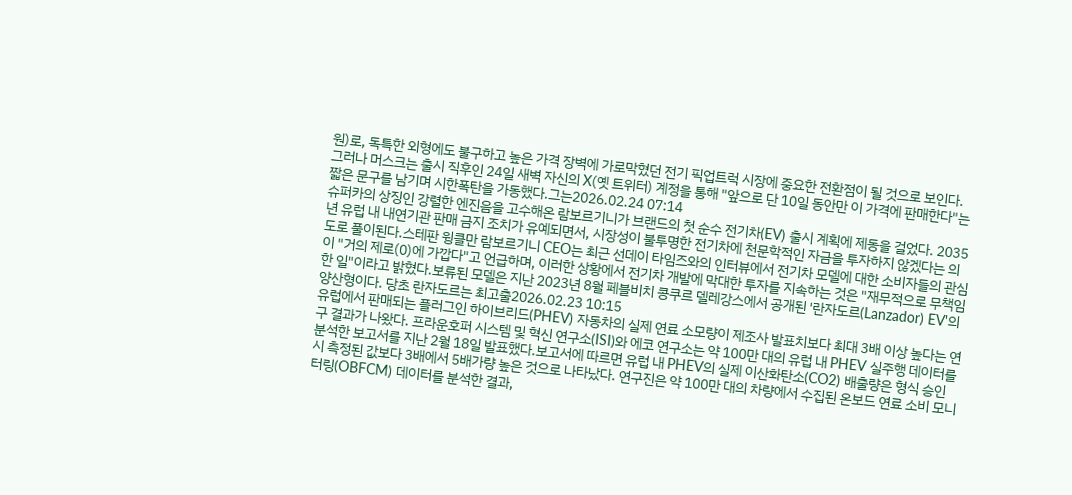원)로, 독특한 외형에도 불구하고 높은 가격 장벽에 가로막혔던 전기 픽업트럭 시장에 중요한 전환점이 될 것으로 보인다. 그러나 머스크는 출시 직후인 24일 새벽 자신의 X(옛 트위터) 계정을 통해 "앞으로 단 10일 동안만 이 가격에 판매한다"는 짧은 문구를 남기며 시한폭탄을 가동했다.그는2026.02.24 07:14
슈퍼카의 상징인 강렬한 엔진음을 고수해온 람보르기니가 브랜드의 첫 순수 전기차(EV) 출시 계획에 제동을 걸었다. 2035년 유럽 내 내연기관 판매 금지 조치가 유예되면서, 시장성이 불투명한 전기차에 천문학적인 자금을 투자하지 않겠다는 의도로 풀이된다.스테판 윙클만 람보르기니 CEO는 최근 선데이 타임즈와의 인터뷰에서 전기차 모델에 대한 소비자들의 관심이 "거의 제로(0)에 가깝다"고 언급하며, 이러한 상황에서 전기차 개발에 막대한 투자를 지속하는 것은 "재무적으로 무책임한 일"이라고 밝혔다.보류된 모델은 지난 2023년 8월 페블비치 콩쿠르 델레강스에서 공개된 '란자도르(Lanzador) EV'의 양산형이다. 당초 란자도르는 최고출2026.02.23 10:15
유럽에서 판매되는 플러그인 하이브리드(PHEV) 자동차의 실제 연료 소모량이 제조사 발표치보다 최대 3배 이상 높다는 연구 결과가 나왔다. 프라운호퍼 시스템 및 혁신 연구소(ISI)와 에코 연구소는 약 100만 대의 유럽 내 PHEV 실주행 데이터를 분석한 보고서를 지난 2월 18일 발표했다.보고서에 따르면 유럽 내 PHEV의 실제 이산화탄소(CO2) 배출량은 형식 승인 시 측정된 값보다 3배에서 5배가량 높은 것으로 나타났다. 연구진은 약 100만 대의 차량에서 수집된 온보드 연료 소비 모니터링(OBFCM) 데이터를 분석한 결과,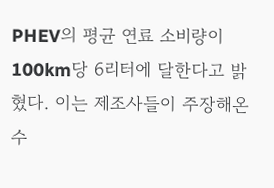PHEV의 평균 연료 소비량이 100km당 6리터에 달한다고 밝혔다. 이는 제조사들이 주장해온 수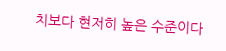치보다 현저히 높은 수준이다